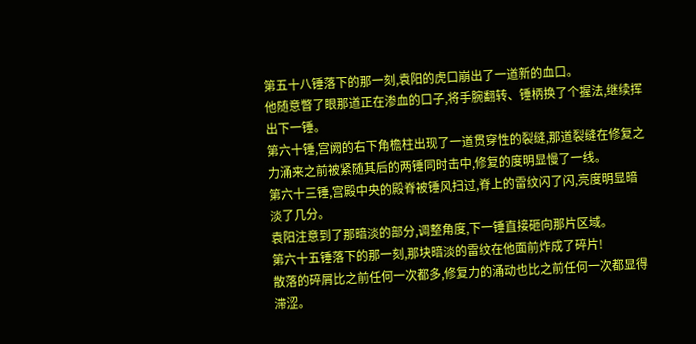第五十八锤落下的那一刻,袁阳的虎口崩出了一道新的血口。
他随意瞥了眼那道正在渗血的口子,将手腕翻转、锤柄换了个握法,继续挥出下一锤。
第六十锤,宫阙的右下角檐柱出现了一道贯穿性的裂缝,那道裂缝在修复之力涌来之前被紧随其后的两锤同时击中,修复的度明显慢了一线。
第六十三锤,宫殿中央的殿脊被锤风扫过,脊上的雷纹闪了闪,亮度明显暗淡了几分。
袁阳注意到了那暗淡的部分,调整角度,下一锤直接砸向那片区域。
第六十五锤落下的那一刻,那块暗淡的雷纹在他面前炸成了碎片!
散落的碎屑比之前任何一次都多,修复力的涌动也比之前任何一次都显得滞涩。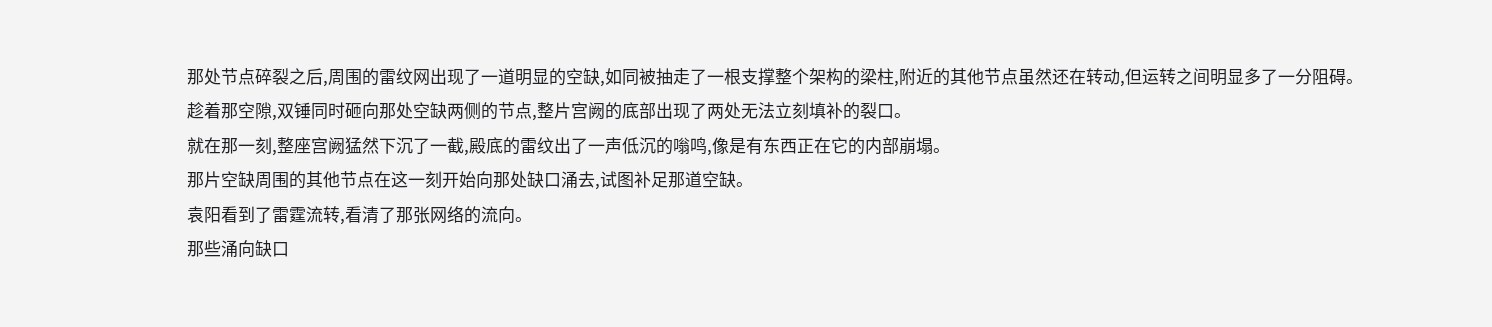那处节点碎裂之后,周围的雷纹网出现了一道明显的空缺,如同被抽走了一根支撑整个架构的梁柱,附近的其他节点虽然还在转动,但运转之间明显多了一分阻碍。
趁着那空隙,双锤同时砸向那处空缺两侧的节点,整片宫阙的底部出现了两处无法立刻填补的裂口。
就在那一刻,整座宫阙猛然下沉了一截,殿底的雷纹出了一声低沉的嗡鸣,像是有东西正在它的内部崩塌。
那片空缺周围的其他节点在这一刻开始向那处缺口涌去,试图补足那道空缺。
袁阳看到了雷霆流转,看清了那张网络的流向。
那些涌向缺口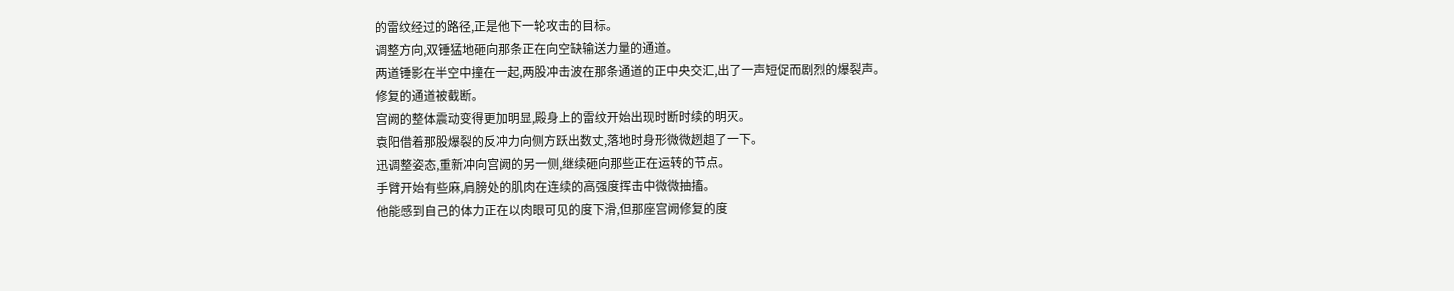的雷纹经过的路径,正是他下一轮攻击的目标。
调整方向,双锤猛地砸向那条正在向空缺输送力量的通道。
两道锤影在半空中撞在一起,两股冲击波在那条通道的正中央交汇,出了一声短促而剧烈的爆裂声。
修复的通道被截断。
宫阙的整体震动变得更加明显,殿身上的雷纹开始出现时断时续的明灭。
袁阳借着那股爆裂的反冲力向侧方跃出数丈,落地时身形微微趔趄了一下。
迅调整姿态,重新冲向宫阙的另一侧,继续砸向那些正在运转的节点。
手臂开始有些麻,肩膀处的肌肉在连续的高强度挥击中微微抽搐。
他能感到自己的体力正在以肉眼可见的度下滑,但那座宫阙修复的度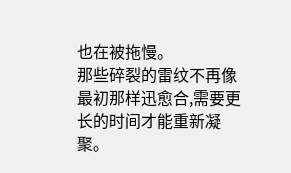也在被拖慢。
那些碎裂的雷纹不再像最初那样迅愈合,需要更长的时间才能重新凝聚。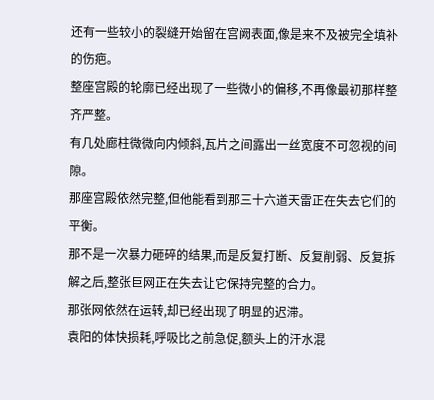还有一些较小的裂缝开始留在宫阙表面,像是来不及被完全填补的伤疤。
整座宫殿的轮廓已经出现了一些微小的偏移,不再像最初那样整齐严整。
有几处廊柱微微向内倾斜,瓦片之间露出一丝宽度不可忽视的间隙。
那座宫殿依然完整,但他能看到那三十六道天雷正在失去它们的平衡。
那不是一次暴力砸碎的结果,而是反复打断、反复削弱、反复拆解之后,整张巨网正在失去让它保持完整的合力。
那张网依然在运转,却已经出现了明显的迟滞。
袁阳的体快损耗,呼吸比之前急促,额头上的汗水混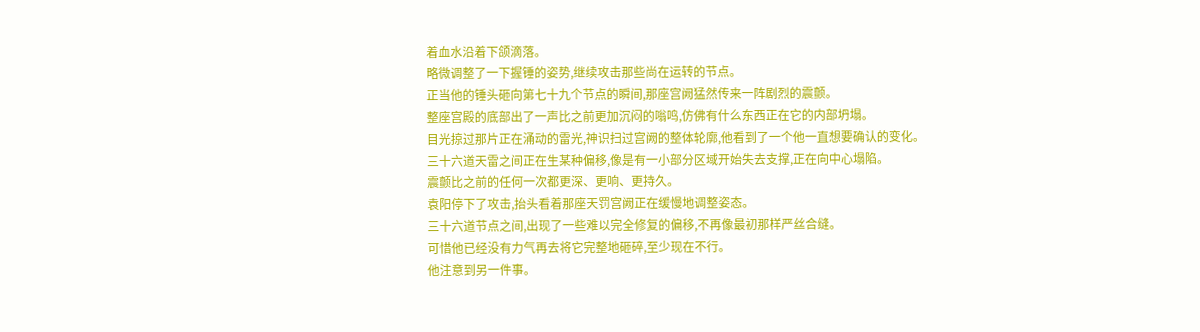着血水沿着下颌滴落。
略微调整了一下握锤的姿势,继续攻击那些尚在运转的节点。
正当他的锤头砸向第七十九个节点的瞬间,那座宫阙猛然传来一阵剧烈的震颤。
整座宫殿的底部出了一声比之前更加沉闷的嗡鸣,仿佛有什么东西正在它的内部坍塌。
目光掠过那片正在涌动的雷光,神识扫过宫阙的整体轮廓,他看到了一个他一直想要确认的变化。
三十六道天雷之间正在生某种偏移,像是有一小部分区域开始失去支撑,正在向中心塌陷。
震颤比之前的任何一次都更深、更响、更持久。
袁阳停下了攻击,抬头看着那座天罚宫阙正在缓慢地调整姿态。
三十六道节点之间,出现了一些难以完全修复的偏移,不再像最初那样严丝合缝。
可惜他已经没有力气再去将它完整地砸碎,至少现在不行。
他注意到另一件事。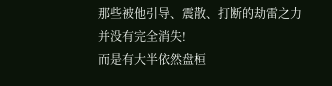那些被他引导、震散、打断的劫雷之力并没有完全消失!
而是有大半依然盘桓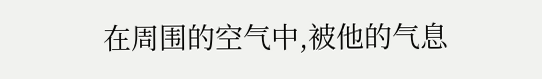在周围的空气中,被他的气息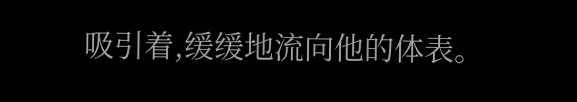吸引着,缓缓地流向他的体表。